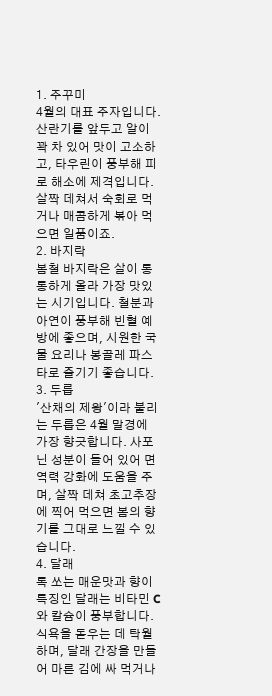1. 주꾸미
4월의 대표 주자입니다. 산란기를 앞두고 알이 꽉 차 있어 맛이 고소하고, 타우린이 풍부해 피로 해소에 제격입니다. 살짝 데쳐서 숙회로 먹거나 매콤하게 볶아 먹으면 일품이죠.
2. 바지락
봄철 바지락은 살이 통통하게 올라 가장 맛있는 시기입니다. 철분과 아연이 풍부해 빈혈 예방에 좋으며, 시원한 국물 요리나 봉골레 파스타로 즐기기 좋습니다.
3. 두릅
'산채의 제왕'이라 불리는 두릅은 4월 말경에 가장 향긋합니다. 사포닌 성분이 들어 있어 면역력 강화에 도움을 주며, 살짝 데쳐 초고추장에 찍어 먹으면 봄의 향기를 그대로 느낄 수 있습니다.
4. 달래
톡 쏘는 매운맛과 향이 특징인 달래는 비타민 C와 칼슘이 풍부합니다. 식욕을 돋우는 데 탁월하며, 달래 간장을 만들어 마른 김에 싸 먹거나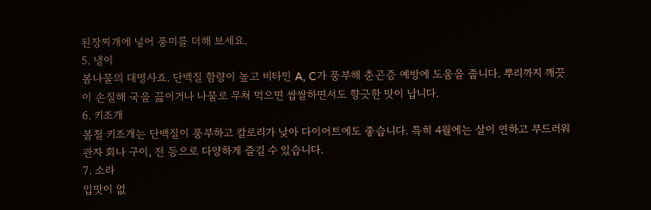된장찌개에 넣어 풍미를 더해 보세요.
5. 냉이
봄나물의 대명사죠. 단백질 함량이 높고 비타민 A, C가 풍부해 춘곤증 예방에 도움을 줍니다. 뿌리까지 깨끗이 손질해 국을 끓이거나 나물로 무쳐 먹으면 쌉쌀하면서도 향긋한 맛이 납니다.
6. 키조개
봄철 키조개는 단백질이 풍부하고 칼로리가 낮아 다이어트에도 좋습니다. 특히 4월에는 살이 연하고 부드러워 관자 회나 구이, 전 등으로 다양하게 즐길 수 있습니다.
7. 소라
입맛이 없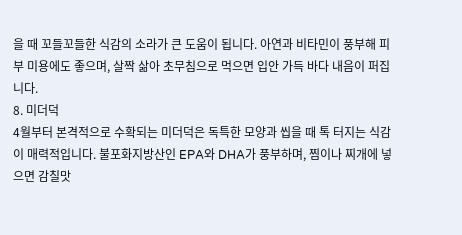을 때 꼬들꼬들한 식감의 소라가 큰 도움이 됩니다. 아연과 비타민이 풍부해 피부 미용에도 좋으며, 살짝 삶아 초무침으로 먹으면 입안 가득 바다 내음이 퍼집니다.
8. 미더덕
4월부터 본격적으로 수확되는 미더덕은 독특한 모양과 씹을 때 톡 터지는 식감이 매력적입니다. 불포화지방산인 EPA와 DHA가 풍부하며, 찜이나 찌개에 넣으면 감칠맛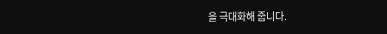을 극대화해 줍니다.